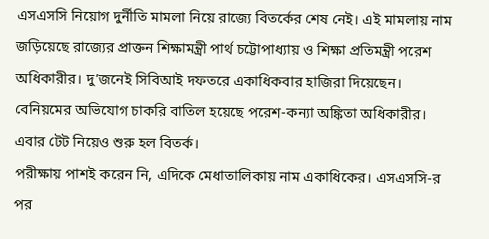এসএসসি নিয়োগ দুর্নীতি মামলা নিয়ে রাজ্যে বিতর্কের শেষ নেই। এই মামলায় নাম জড়িয়েছে রাজ্যের প্রাক্তন শিক্ষামন্ত্রী পার্থ চট্টোপাধ্যায় ও শিক্ষা প্রতিমন্ত্রী পরেশ অধিকারীর। দু’জনেই সিবিআই দফতরে একাধিকবার হাজিরা দিয়েছেন। বেনিয়মের অভিযোগ চাকরি বাতিল হয়েছে পরেশ-কন্যা অঙ্কিতা অধিকারীর। এবার টেট নিয়েও শুরু হল বিতর্ক।
পরীক্ষায় পাশই করেন নি, এদিকে মেধাতালিকায় নাম একাধিকের। এসএসসি-র পর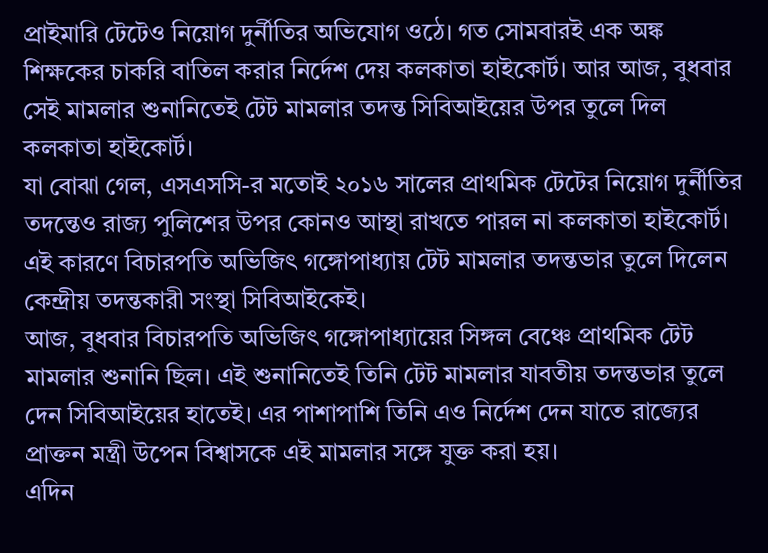প্রাইমারি টেটেও নিয়োগ দুর্নীতির অভিযোগ ওঠে। গত সোমবারই এক অঙ্ক শিক্ষকের চাকরি বাতিল করার নির্দেশ দেয় কলকাতা হাইকোর্ট। আর আজ, বুধবার সেই মামলার শুনানিতেই টেট মামলার তদন্ত সিবিআইয়ের উপর তুলে দিল কলকাতা হাইকোর্ট।
যা বোঝা গেল, এসএসসি-র মতোই ২০১৬ সালের প্রাথমিক টেটের নিয়োগ দুর্নীতির তদন্তেও রাজ্য পুলিশের উপর কোনও আস্থা রাখতে পারল না কলকাতা হাইকোর্ট। এই কারণে বিচারপতি অভিজিৎ গঙ্গোপাধ্যায় টেট মামলার তদন্তভার তুলে দিলেন কেন্দ্রীয় তদন্তকারী সংস্থা সিবিআইকেই।
আজ, বুধবার বিচারপতি অভিজিৎ গঙ্গোপাধ্যায়ের সিঙ্গল বেঞ্চে প্রাথমিক টেট মামলার শুনানি ছিল। এই শুনানিতেই তিনি টেট মামলার যাবতীয় তদন্তভার তুলে দেন সিবিআইয়ের হাতেই। এর পাশাপাশি তিনি এও নির্দেশ দেন যাতে রাজ্যের প্রাক্তন মন্ত্রী উপেন বিশ্বাসকে এই মামলার সঙ্গে যুক্ত করা হয়।
এদিন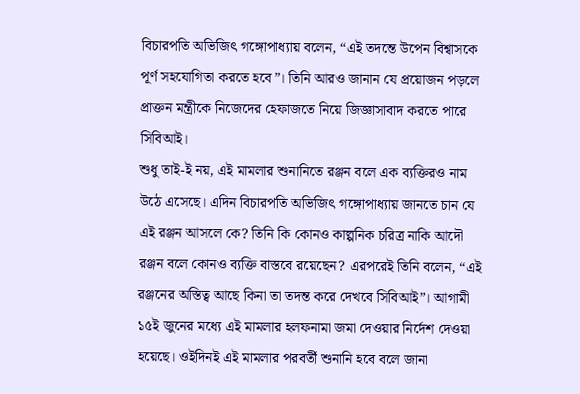বিচারপতি অভিজিৎ গঙ্গোপাধ্যায় বলেন, “এই তদন্তে উপেন বিশ্বাসকে পূর্ণ সহযোগিতা করতে হবে”। তিনি আরও জানান যে প্রয়োজন পড়লে প্রাক্তন মন্ত্রীকে নিজেদের হেফাজতে নিয়ে জিজ্ঞাসাবাদ করতে পারে সিবিআই।
শুধু তাই-ই নয়, এই মামলার শুনানিতে রঞ্জন বলে এক ব্যক্তিরও নাম উঠে এসেছে। এদিন বিচারপতি অভিজিৎ গঙ্গোপাধ্যায় জানতে চান যে এই রঞ্জন আসলে কে? তিনি কি কোনও কাল্পনিক চরিত্র নাকি আদৌ রঞ্জন বলে কোনও ব্যক্তি বাস্তবে রয়েছেন? এরপরেই তিনি বলেন, “এই রঞ্জনের অস্তিত্ব আছে কিনা তা তদন্ত করে দেখবে সিবিআই”। আগামী ১৫ই জুনের মধ্যে এই মামলার হলফনামা জমা দেওয়ার নির্দেশ দেওয়া হয়েছে। ওইদিনই এই মামলার পরবর্তী শুনানি হবে বলে জানা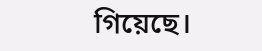গিয়েছে।